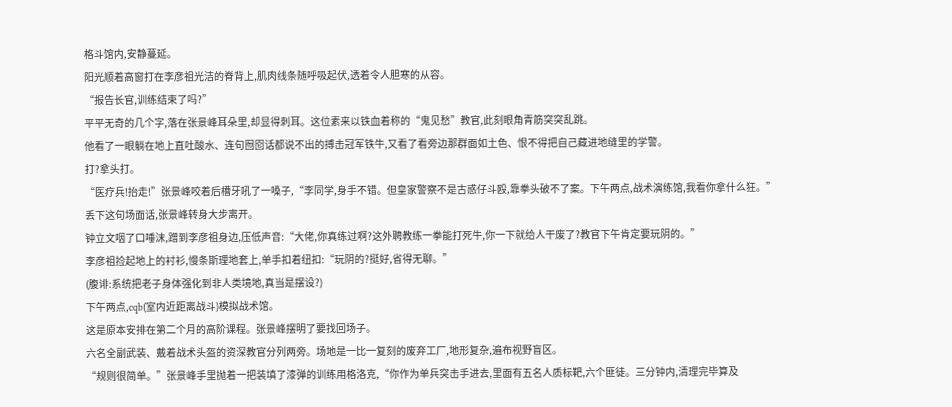格斗馆内,安静蔓延。
阳光顺着高窗打在李彦祖光洁的脊背上,肌肉线条随呼吸起伏,透着令人胆寒的从容。
“报告长官,训练结束了吗?”
平平无奇的几个字,落在张景峰耳朵里,却显得刺耳。这位素来以铁血着称的“鬼见愁”教官,此刻眼角青筋突突乱跳。
他看了一眼躺在地上直吐酸水、连句囫囵话都说不出的搏击冠军铁牛,又看了看旁边那群面如土色、恨不得把自己藏进地缝里的学警。
打?拿头打。
“医疗兵!抬走!”张景峰咬着后槽牙吼了一嗓子,“李同学,身手不错。但皇家警察不是古惑仔斗殴,靠拳头破不了案。下午两点,战术演练馆,我看你拿什么狂。”
丢下这句场面话,张景峰转身大步离开。
钟立文咽了口唾沫,蹭到李彦祖身边,压低声音:“大佬,你真练过啊?这外聘教练一拳能打死牛,你一下就给人干废了?教官下午肯定要玩阴的。”
李彦祖捡起地上的衬衫,慢条斯理地套上,单手扣着纽扣:“玩阴的?挺好,省得无聊。”
(腹诽:系统把老子身体强化到非人类境地,真当是摆设?)
下午两点,cqb(室内近距离战斗)模拟战术馆。
这是原本安排在第二个月的高阶课程。张景峰摆明了要找回场子。
六名全副武装、戴着战术头盔的资深教官分列两旁。场地是一比一复刻的废弃工厂,地形复杂,遍布视野盲区。
“规则很简单。”张景峰手里抛着一把装填了漆弹的训练用格洛克,“你作为单兵突击手进去,里面有五名人质标靶,六个匪徒。三分钟内,清理完毕算及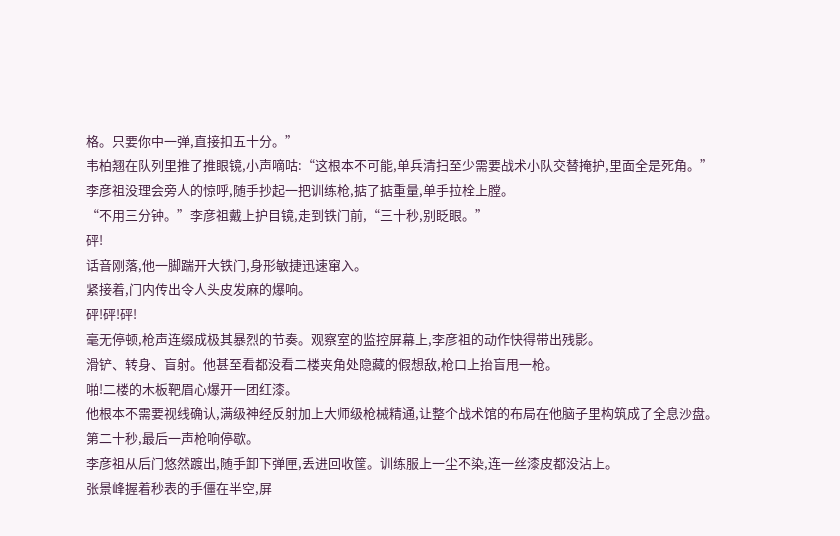格。只要你中一弹,直接扣五十分。”
韦柏翘在队列里推了推眼镜,小声嘀咕:“这根本不可能,单兵清扫至少需要战术小队交替掩护,里面全是死角。”
李彦祖没理会旁人的惊呼,随手抄起一把训练枪,掂了掂重量,单手拉栓上膛。
“不用三分钟。”李彦祖戴上护目镜,走到铁门前,“三十秒,别眨眼。”
砰!
话音刚落,他一脚踹开大铁门,身形敏捷迅速窜入。
紧接着,门内传出令人头皮发麻的爆响。
砰!砰!砰!
毫无停顿,枪声连缀成极其暴烈的节奏。观察室的监控屏幕上,李彦祖的动作快得带出残影。
滑铲、转身、盲射。他甚至看都没看二楼夹角处隐藏的假想敌,枪口上抬盲甩一枪。
啪!二楼的木板靶眉心爆开一团红漆。
他根本不需要视线确认,满级神经反射加上大师级枪械精通,让整个战术馆的布局在他脑子里构筑成了全息沙盘。
第二十秒,最后一声枪响停歇。
李彦祖从后门悠然踱出,随手卸下弹匣,丢进回收筐。训练服上一尘不染,连一丝漆皮都没沾上。
张景峰握着秒表的手僵在半空,屏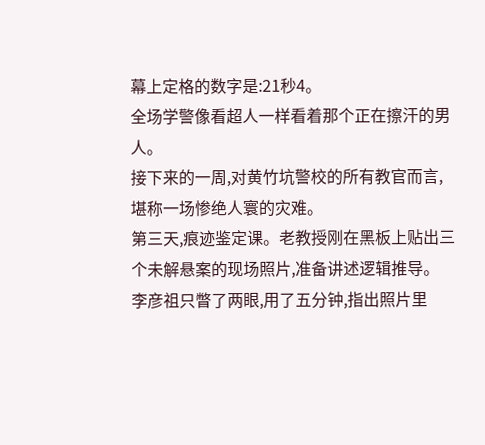幕上定格的数字是:21秒4。
全场学警像看超人一样看着那个正在擦汗的男人。
接下来的一周,对黄竹坑警校的所有教官而言,堪称一场惨绝人寰的灾难。
第三天,痕迹鉴定课。老教授刚在黑板上贴出三个未解悬案的现场照片,准备讲述逻辑推导。
李彦祖只瞥了两眼,用了五分钟,指出照片里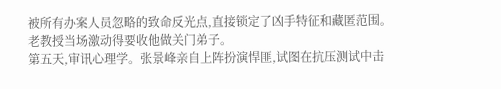被所有办案人员忽略的致命反光点,直接锁定了凶手特征和藏匿范围。
老教授当场激动得要收他做关门弟子。
第五天,审讯心理学。张景峰亲自上阵扮演悍匪,试图在抗压测试中击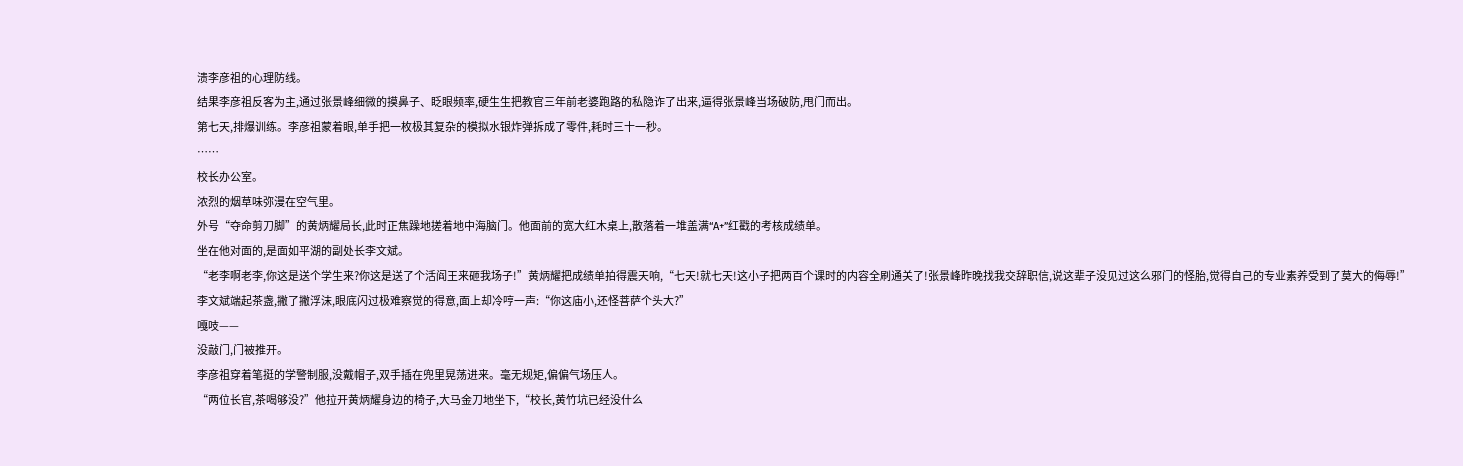溃李彦祖的心理防线。
结果李彦祖反客为主,通过张景峰细微的摸鼻子、眨眼频率,硬生生把教官三年前老婆跑路的私隐诈了出来,逼得张景峰当场破防,甩门而出。
第七天,排爆训练。李彦祖蒙着眼,单手把一枚极其复杂的模拟水银炸弹拆成了零件,耗时三十一秒。
……
校长办公室。
浓烈的烟草味弥漫在空气里。
外号“夺命剪刀脚”的黄炳耀局长,此时正焦躁地搓着地中海脑门。他面前的宽大红木桌上,散落着一堆盖满“A+”红戳的考核成绩单。
坐在他对面的,是面如平湖的副处长李文斌。
“老李啊老李,你这是送个学生来?你这是送了个活阎王来砸我场子!”黄炳耀把成绩单拍得震天响,“七天!就七天!这小子把两百个课时的内容全刷通关了!张景峰昨晚找我交辞职信,说这辈子没见过这么邪门的怪胎,觉得自己的专业素养受到了莫大的侮辱!”
李文斌端起茶盏,撇了撇浮沫,眼底闪过极难察觉的得意,面上却冷哼一声:“你这庙小,还怪菩萨个头大?”
嘎吱——
没敲门,门被推开。
李彦祖穿着笔挺的学警制服,没戴帽子,双手插在兜里晃荡进来。毫无规矩,偏偏气场压人。
“两位长官,茶喝够没?”他拉开黄炳耀身边的椅子,大马金刀地坐下,“校长,黄竹坑已经没什么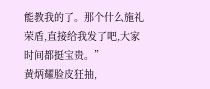能教我的了。那个什么施礼荣盾,直接给我发了吧,大家时间都挺宝贵。”
黄炳耀脸皮狂抽,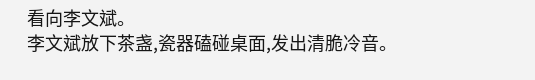看向李文斌。
李文斌放下茶盏,瓷器磕碰桌面,发出清脆冷音。